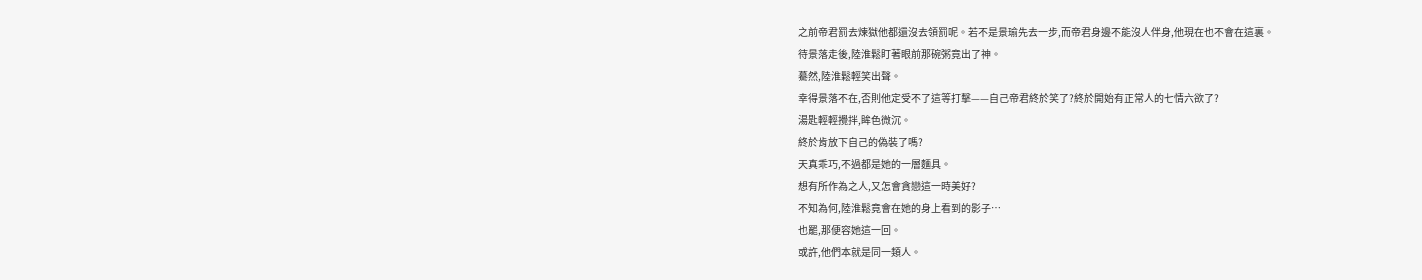之前帝君罰去煉獄他都還沒去領罰呢。若不是景瑜先去一步,而帝君身邊不能沒人伴身,他現在也不會在這裏。
待景落走後,陸淮鬆盯著眼前那碗粥竟出了神。
驀然,陸淮鬆輕笑出聲。
幸得景落不在,否則他定受不了這等打擊——自己帝君終於笑了?終於開始有正常人的七情六欲了?
湯匙輕輕攪拌,眸色微沉。
終於肯放下自己的偽裝了嗎?
天真乖巧,不過都是她的一層麵具。
想有所作為之人,又怎會貪戀這一時美好?
不知為何,陸淮鬆竟會在她的身上看到的影子…
也罷,那便容她這一回。
或許,他們本就是同一類人。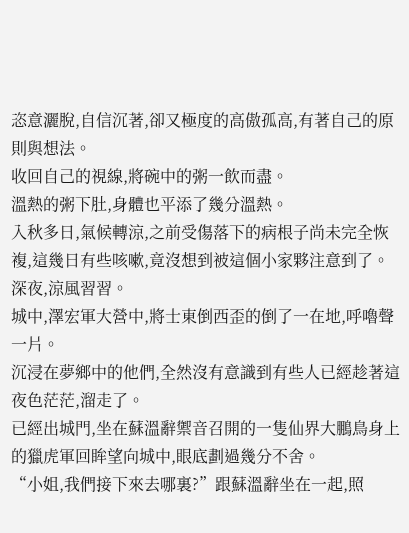恣意灑脫,自信沉著,卻又極度的高傲孤高,有著自己的原則與想法。
收回自己的視線,將碗中的粥一飲而盡。
溫熱的粥下肚,身體也平添了幾分溫熱。
入秋多日,氣候轉涼,之前受傷落下的病根子尚未完全恢複,這幾日有些咳嗽,竟沒想到被這個小家夥注意到了。
深夜,涼風習習。
城中,澤宏軍大營中,將士東倒西歪的倒了一在地,呼嚕聲一片。
沉浸在夢鄉中的他們,全然沒有意識到有些人已經趁著這夜色茫茫,溜走了。
已經出城門,坐在蘇溫辭禦音召開的一隻仙界大鵬鳥身上的獵虎軍回眸望向城中,眼底劃過幾分不舍。
“小姐,我們接下來去哪裏?”跟蘇溫辭坐在一起,照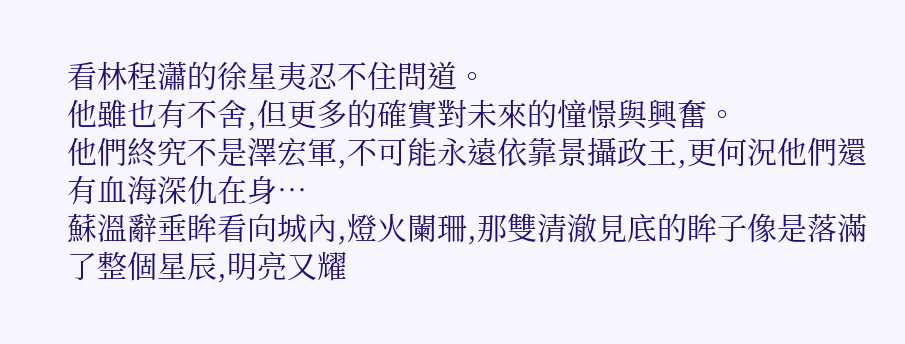看林程瀟的徐星夷忍不住問道。
他雖也有不舍,但更多的確實對未來的憧憬與興奮。
他們終究不是澤宏軍,不可能永遠依靠景攝政王,更何況他們還有血海深仇在身…
蘇溫辭垂眸看向城內,燈火闌珊,那雙清澈見底的眸子像是落滿了整個星辰,明亮又耀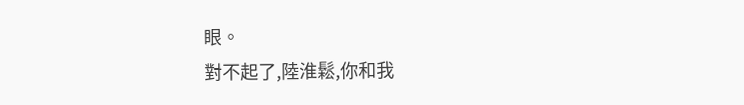眼。
對不起了,陸淮鬆,你和我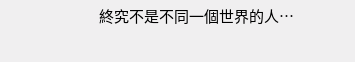終究不是不同一個世界的人…